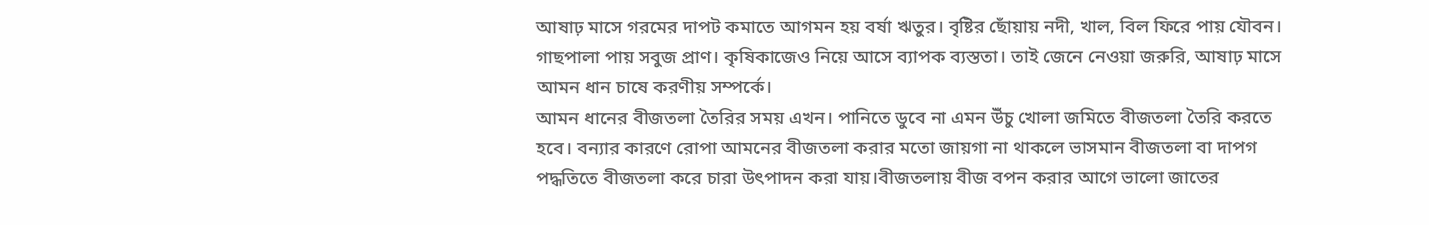আষাঢ় মাসে গরমের দাপট কমাতে আগমন হয় বর্ষা ঋতুর। বৃষ্টির ছোঁয়ায় নদী, খাল, বিল ফিরে পায় যৌবন। গাছপালা পায় সবুজ প্রাণ। কৃষিকাজেও নিয়ে আসে ব্যাপক ব্যস্ততা। তাই জেনে নেওয়া জরুরি, আষাঢ় মাসে আমন ধান চাষে করণীয় সম্পর্কে।
আমন ধানের বীজতলা তৈরির সময় এখন। পানিতে ডুবে না এমন উঁচু খোলা জমিতে বীজতলা তৈরি করতে হবে। বন্যার কারণে রোপা আমনের বীজতলা করার মতো জায়গা না থাকলে ভাসমান বীজতলা বা দাপগ পদ্ধতিতে বীজতলা করে চারা উৎপাদন করা যায়।বীজতলায় বীজ বপন করার আগে ভালো জাতের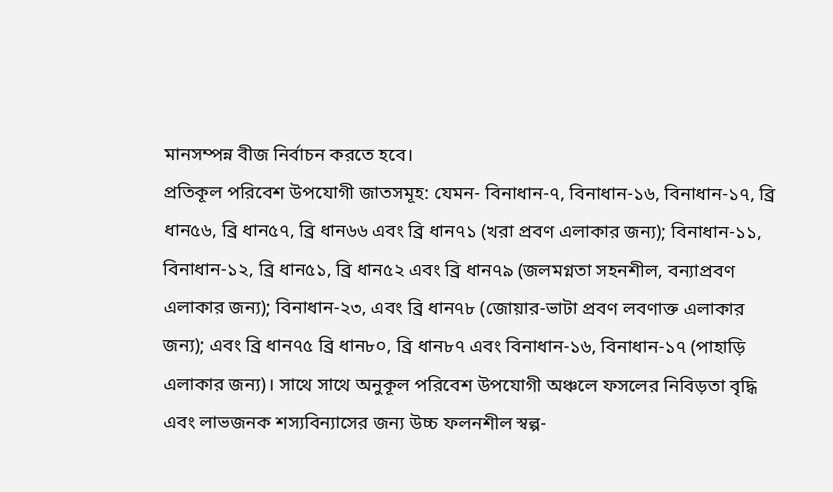মানসম্পন্ন বীজ নির্বাচন করতে হবে।
প্রতিকূল পরিবেশ উপযোগী জাতসমূহ: যেমন- বিনাধান-৭, বিনাধান-১৬, বিনাধান-১৭, ব্রি ধান৫৬, ব্রি ধান৫৭, ব্রি ধান৬৬ এবং ব্রি ধান৭১ (খরা প্রবণ এলাকার জন্য); বিনাধান-১১, বিনাধান-১২, ব্রি ধান৫১, ব্রি ধান৫২ এবং ব্রি ধান৭৯ (জলমগ্নতা সহনশীল, বন্যাপ্রবণ এলাকার জন্য); বিনাধান-২৩, এবং ব্রি ধান৭৮ (জোয়ার-ভাটা প্রবণ লবণাক্ত এলাকার জন্য); এবং ব্রি ধান৭৫ ব্রি ধান৮০, ব্রি ধান৮৭ এবং বিনাধান-১৬, বিনাধান-১৭ (পাহাড়ি এলাকার জন্য)। সাথে সাথে অনুকূল পরিবেশ উপযোগী অঞ্চলে ফসলের নিবিড়তা বৃদ্ধি এবং লাভজনক শস্যবিন্যাসের জন্য উচ্চ ফলনশীল স্বল্প-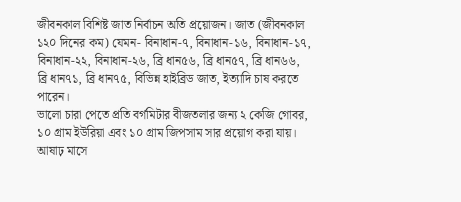জীবনকাল বিশিষ্ট জাত নির্বাচন অতি প্রয়োজন। জাত (জীবনকাল ১২০ দিনের কম) যেমন- বিনাধান-৭, বিনাধান-১৬, বিনাধান-১৭, বিনাধান-২২, বিনাধান-২৬, ব্রি ধান৫৬, ব্রি ধান৫৭, ব্রি ধান৬৬, ব্রি ধান৭১, ব্রি ধান৭৫, বিভিন্ন হাইব্রিড জাত, ইত্যাদি চাষ করতে পারেন।
ভালো চারা পেতে প্রতি বর্গমিটার বীজতলার জন্য ২ কেজি গোবর, ১০ গ্রাম ইউরিয়া এবং ১০ গ্রাম জিপসাম সার প্রয়োগ করা যায়। আষাঢ় মাসে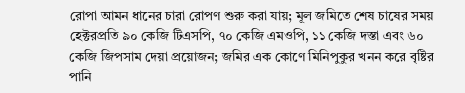রোপা আমন ধানের চারা রোপণ শুরু করা যায়; মূল জমিতে শেষ চাষের সময় হেক্টরপ্রতি ৯০ কেজি টিএসপি, ৭০ কেজি এমওপি, ১১ কেজি দস্তা এবং ৬০ কেজি জিপসাম দেয়া প্রয়োজন; জমির এক কোণে মিনিপুকুর খনন করে বৃষ্টির পানি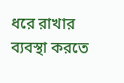ধরে রাখার ব্যবস্থা করতে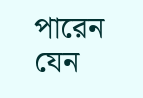পারেন যেন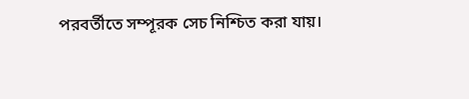পরবর্তীতে সম্পূরক সেচ নিশ্চিত করা যায়।